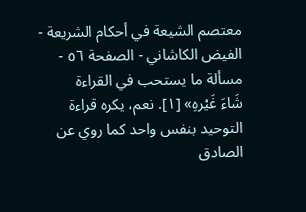معتصم الشيعة في أحكام الشريعة - الفيض الكاشاني - الصفحة ٥٦ - مسألة ما يستحب في القراءة
شَاءَ غَيْرهِ» [١]. نعم، يكره قراءة التوحيد بنفس واحد كما روي عن الصادق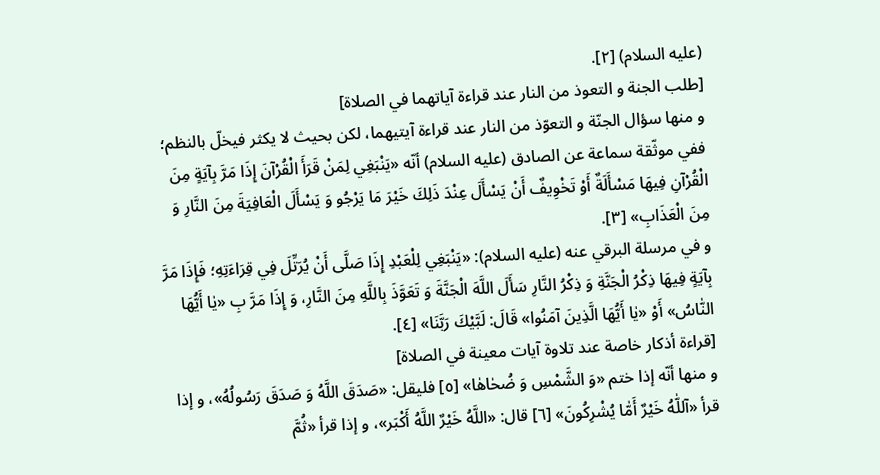(عليه السلام) [٢].
[طلب الجنة و التعوذ من النار عند قراءة آياتهما في الصلاة]
و منها سؤال الجنّة و التعوّذ من النار عند قراءة آيتيهما، لكن بحيث لا يكثر فيخلّ بالنظم؛ ففي موثّقة سماعة عن الصادق (عليه السلام) أنّه «يَنْبَغِي لِمَنْ قَرَأَ الْقُرْآنَ إِذَا مَرَّ بِآيَةٍ مِنَ الْقُرْآنِ فِيهَا مَسْأَلَةٌ أَوْ تَخْوِيفٌ أَنْ يَسْأَلَ عِنْدَ ذَلِكَ خَيْرَ مَا يَرْجُو وَ يَسْأَلَ الْعَافِيَةَ مِنَ النَّارِ وَ مِنَ الْعَذَابِ» [٣].
و في مرسلة البرقي عنه (عليه السلام): «يَنْبَغِي لِلْعَبْدِ إِذَا صَلَّى أَنْ يُرَتِّلَ فِي قِرَاءَتِهِ؛ فَإِذَا مَرَّ بِآيَةٍ فِيهَا ذِكْرُ الْجَنَّةِ وَ ذِكْرُ النَّارِ سَأَلَ اللَّهَ الْجَنَّةَ وَ تَعَوَّذَ بِاللَّهِ مِنَ النَّارِ، وَ إِذَا مَرَّ بِ «يٰا أَيُّهَا النّٰاسُ» أَوْ «يٰا أَيُّهَا الَّذِينَ آمَنُوا» قَالَ: لَبَّيْكَ رَبَّنَا» [٤].
[قراءة أذكار خاصة عند تلاوة آيات معينة في الصلاة]
و منها أنّه إذا ختم «وَ الشَّمْسِ وَ ضُحٰاهٰا» [٥] فليقل: «صَدَقَ اللَّهُ وَ صَدَقَ رَسُولُهُ»، و إذا قرأ «آللّٰهُ خَيْرٌ أَمّٰا يُشْرِكُونَ» [٦] قال: «اللَّهُ خَيْرٌ اللَّهُ أَكْبَر»، و إذا قرأ «ثُمَّ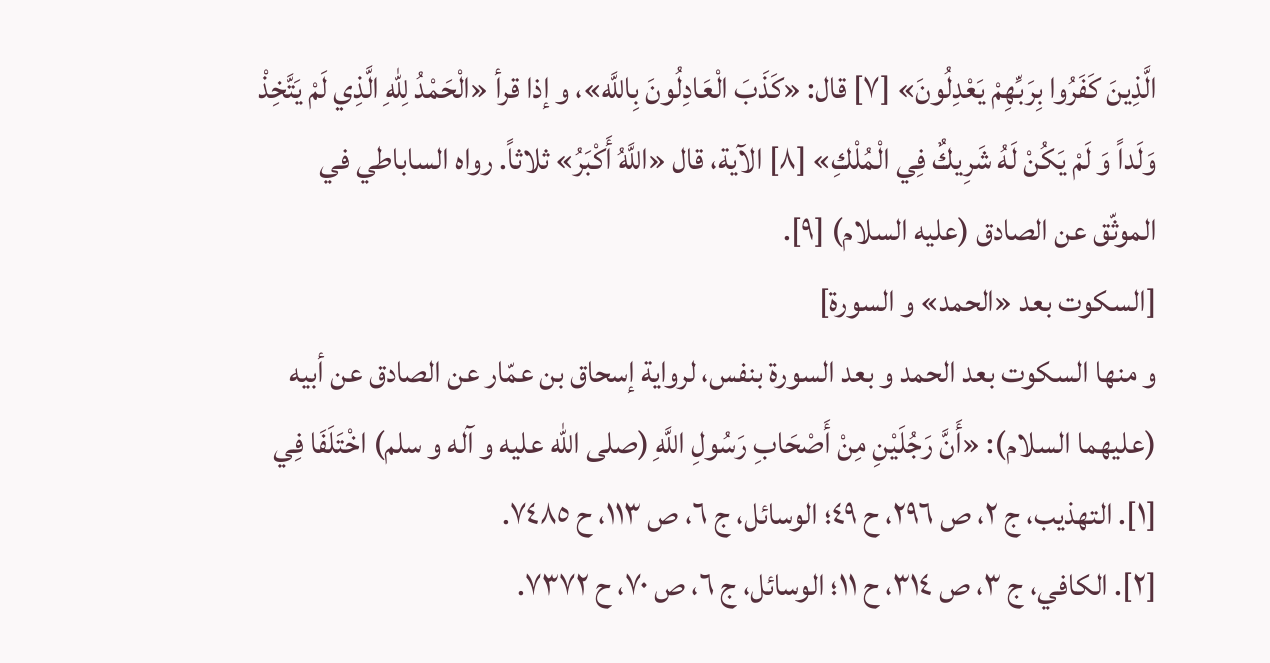الَّذِينَ كَفَرُوا بِرَبِّهِمْ يَعْدِلُونَ» [٧] قال: «كَذَبَ الْعَادِلُونَ بِاللَّه»، و إذا قرأ «الْحَمْدُ لِلّٰهِ الَّذِي لَمْ يَتَّخِذْ وَلَداً وَ لَمْ يَكُنْ لَهُ شَرِيكٌ فِي الْمُلْكِ» [٨] الآية، قال «اللَّهُ أَكْبَرُ» ثلاثاً. رواه الساباطي في الموثّق عن الصادق (عليه السلام) [٩].
[السكوت بعد «الحمد» و السورة]
و منها السكوت بعد الحمد و بعد السورة بنفس، لرواية إسحاق بن عمّار عن الصادق عن أبيه (عليهما السلام): «أَنَّ رَجُلَيْنِ مِنْ أَصْحَابِ رَسُولِ اللَّهِ (صلى الله عليه و آله و سلم) اخْتَلَفَا فِي
[١]. التهذيب، ج ٢، ص ٢٩٦، ح ٤٩؛ الوسائل، ج ٦، ص ١١٣، ح ٧٤٨٥.
[٢]. الكافي، ج ٣، ص ٣١٤، ح ١١؛ الوسائل، ج ٦، ص ٧٠، ح ٧٣٧٢.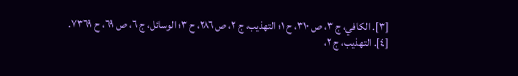[٣]. الكافي، ج ٣، ص ٣١٠، ح ١؛ التهذيب، ج ٢، ص ٢٨٦، ح ٣؛ الوسائل، ج ٦، ص ٦٩، ح ٧٣٦٩.
[٤]. التهذيب، ج ٢،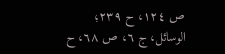ص ١٢٤، ح ٢٣٩؛ الوسائل، ج ٦، ص ٦٨، ح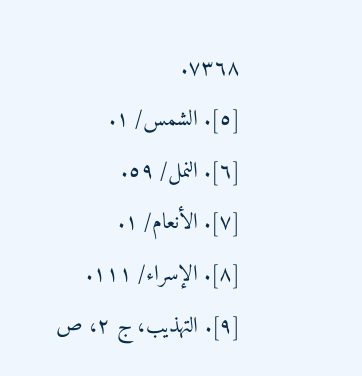٧٣٦٨.
[٥]. الشمس/ ١.
[٦]. النمل/ ٥٩.
[٧]. الأنعام/ ١.
[٨]. الإسراء/ ١١١.
[٩]. التهذيب، ج ٢، ص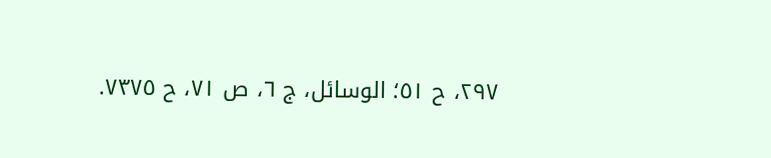٢٩٧، ح ٥١؛ الوسائل، ج ٦، ص ٧١، ح ٧٣٧٥.